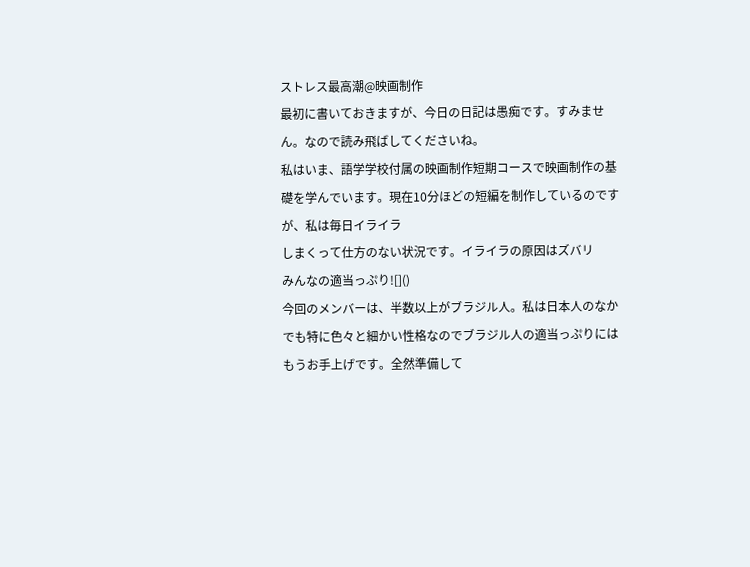ストレス最高潮@映画制作
最初に書いておきますが、今日の日記は愚痴です。すみません。なので読み飛ばしてくださいね。
私はいま、語学学校付属の映画制作短期コースで映画制作の基礎を学んでいます。現在10分ほどの短編を制作しているのですが、私は毎日イライラ
しまくって仕方のない状況です。イライラの原因はズバリ
みんなの適当っぷり![]()
今回のメンバーは、半数以上がブラジル人。私は日本人のなかでも特に色々と細かい性格なのでブラジル人の適当っぷりにはもうお手上げです。全然準備して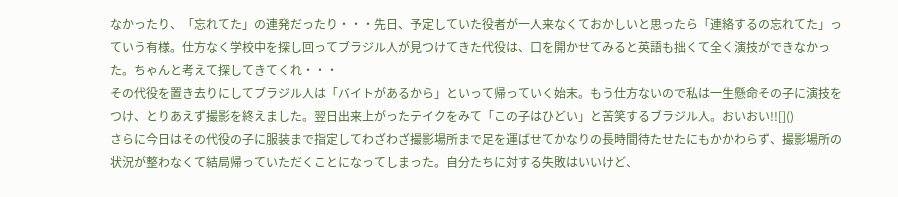なかったり、「忘れてた」の連発だったり・・・先日、予定していた役者が一人来なくておかしいと思ったら「連絡するの忘れてた」っていう有様。仕方なく学校中を探し回ってブラジル人が見つけてきた代役は、口を開かせてみると英語も拙くて全く演技ができなかった。ちゃんと考えて探してきてくれ・・・
その代役を置き去りにしてブラジル人は「バイトがあるから」といって帰っていく始末。もう仕方ないので私は一生懸命その子に演技をつけ、とりあえず撮影を終えました。翌日出来上がったテイクをみて「この子はひどい」と苦笑するブラジル人。おいおい!![]()
さらに今日はその代役の子に服装まで指定してわざわざ撮影場所まで足を運ばせてかなりの長時間待たせたにもかかわらず、撮影場所の状況が整わなくて結局帰っていただくことになってしまった。自分たちに対する失敗はいいけど、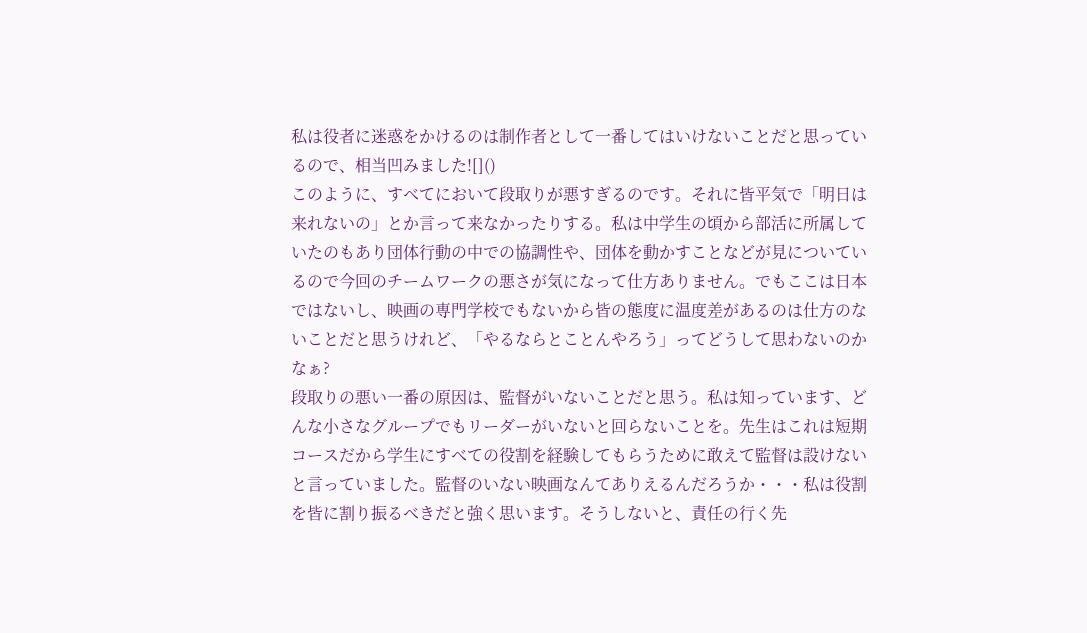私は役者に迷惑をかけるのは制作者として一番してはいけないことだと思っているので、相当凹みました![]()
このように、すべてにおいて段取りが悪すぎるのです。それに皆平気で「明日は来れないの」とか言って来なかったりする。私は中学生の頃から部活に所属していたのもあり団体行動の中での協調性や、団体を動かすことなどが見についているので今回のチームワークの悪さが気になって仕方ありません。でもここは日本ではないし、映画の専門学校でもないから皆の態度に温度差があるのは仕方のないことだと思うけれど、「やるならとことんやろう」ってどうして思わないのかなぁ?
段取りの悪い一番の原因は、監督がいないことだと思う。私は知っています、どんな小さなグループでもリーダーがいないと回らないことを。先生はこれは短期コースだから学生にすべての役割を経験してもらうために敢えて監督は設けないと言っていました。監督のいない映画なんてありえるんだろうか・・・私は役割を皆に割り振るべきだと強く思います。そうしないと、責任の行く先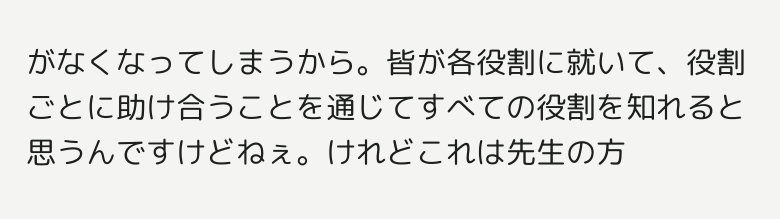がなくなってしまうから。皆が各役割に就いて、役割ごとに助け合うことを通じてすべての役割を知れると思うんですけどねぇ。けれどこれは先生の方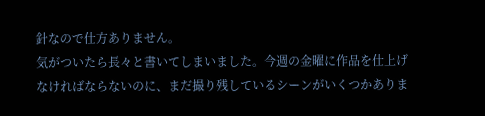針なので仕方ありません。
気がついたら長々と書いてしまいました。今週の金曜に作品を仕上げなければならないのに、まだ撮り残しているシーンがいくつかありま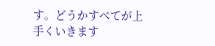す。どうかすべてが上手くいきます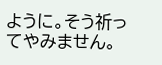ように。そう祈ってやみません。